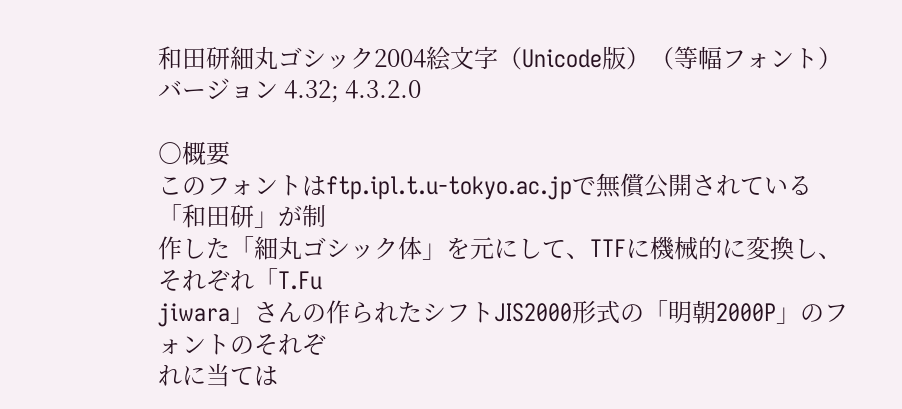和田研細丸ゴシック2004絵文字（Unicode版）（等幅フォント）
バージョン 4.32; 4.3.2.0

○概要
このフォントはftp.ipl.t.u-tokyo.ac.jpで無償公開されている「和田研」が制
作した「細丸ゴシック体」を元にして、TTFに機械的に変換し、それぞれ「T.Fu
jiwara」さんの作られたシフトJIS2000形式の「明朝2000P」のフォントのそれぞ
れに当ては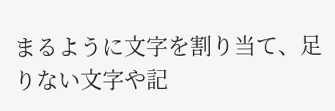まるように文字を割り当て、足りない文字や記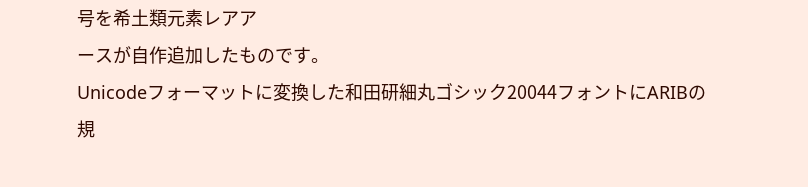号を希土類元素レアア
ースが自作追加したものです。
Unicodeフォーマットに変換した和田研細丸ゴシック20044フォントにARIBの規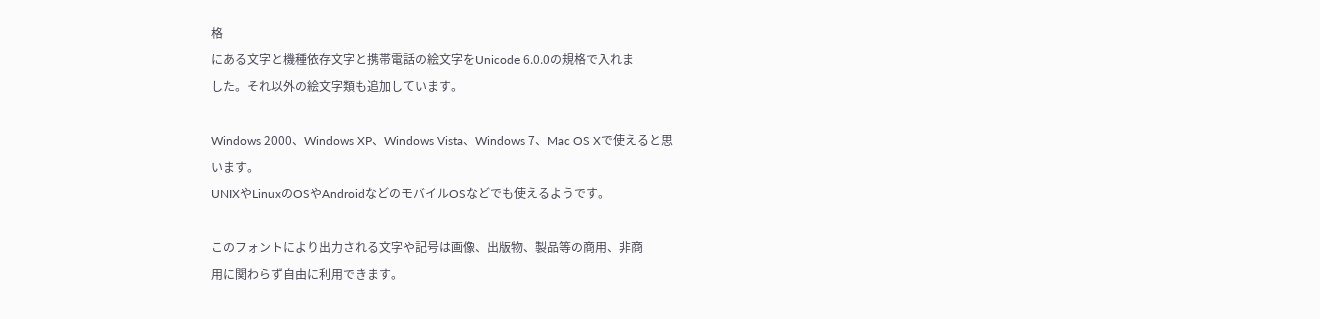格
にある文字と機種依存文字と携帯電話の絵文字をUnicode 6.0.0の規格で入れま
した。それ以外の絵文字類も追加しています。

Windows 2000、Windows XP、Windows Vista、Windows 7、Mac OS Xで使えると思
います。
UNIXやLinuxのOSやAndroidなどのモバイルOSなどでも使えるようです。

このフォントにより出力される文字や記号は画像、出版物、製品等の商用、非商
用に関わらず自由に利用できます。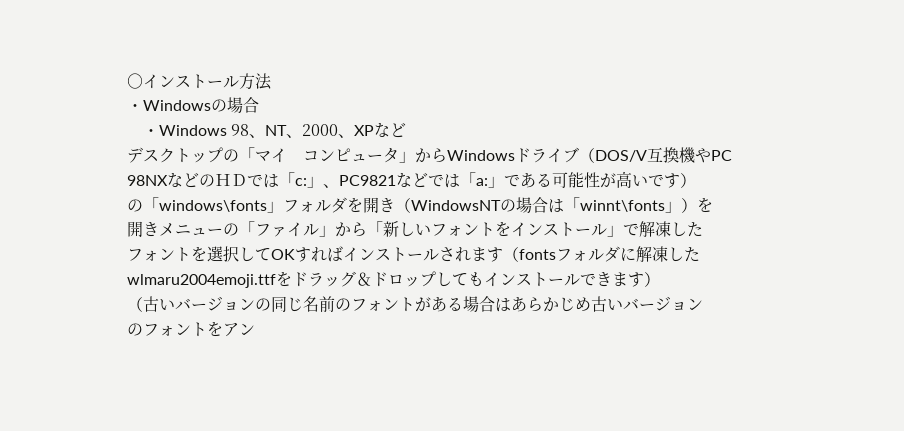○インストール方法
・Windowsの場合
　・Windows 98、NT、2000、XPなど
デスクトップの「マイ　コンピュータ」からWindowsドライブ（DOS/V互換機やPC
98NXなどのＨＤでは「c:」、PC9821などでは「a:」である可能性が高いです）
の「windows\fonts」フォルダを開き（WindowsNTの場合は「winnt\fonts」）を
開きメニューの「ファイル」から「新しいフォントをインストール」で解凍した
フォントを選択してOKすればインストールされます（fontsフォルダに解凍した
wlmaru2004emoji.ttfをドラッグ＆ドロップしてもインストールできます）
（古いバージョンの同じ名前のフォントがある場合はあらかじめ古いバージョン
のフォントをアン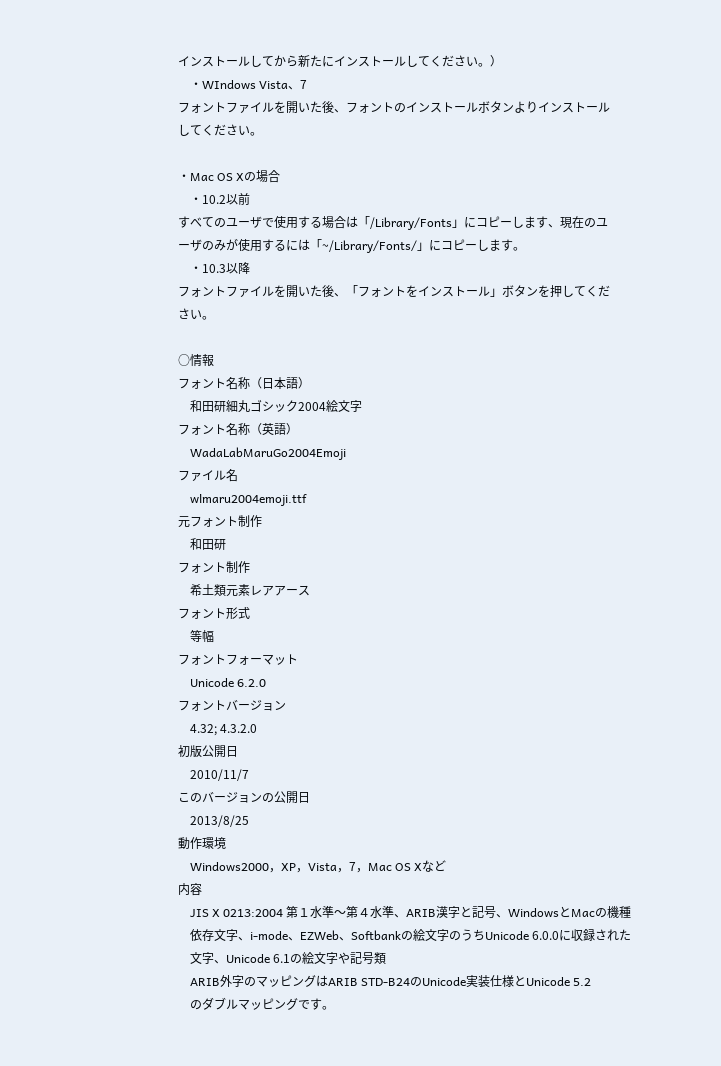インストールしてから新たにインストールしてください。）
　・WIndows Vista、7
フォントファイルを開いた後、フォントのインストールボタンよりインストール
してください。

・Mac OS Xの場合
　・10.2以前
すべてのユーザで使用する場合は「/Library/Fonts」にコピーします、現在のユ
ーザのみが使用するには「~/Library/Fonts/」にコピーします。
　・10.3以降
フォントファイルを開いた後、「フォントをインストール」ボタンを押してくだ
さい。

○情報
フォント名称（日本語）
    和田研細丸ゴシック2004絵文字
フォント名称（英語）
    WadaLabMaruGo2004Emoji
ファイル名
    wlmaru2004emoji.ttf
元フォント制作
    和田研
フォント制作
    希土類元素レアアース
フォント形式
    等幅
フォントフォーマット
    Unicode 6.2.0
フォントバージョン
    4.32; 4.3.2.0
初版公開日
    2010/11/7
このバージョンの公開日
    2013/8/25
動作環境
    Windows2000，XP，Vista，7，Mac OS Xなど
内容
    JIS X 0213:2004 第１水準〜第４水準、ARIB漢字と記号、WindowsとMacの機種
    依存文字、i-mode、EZWeb、Softbankの絵文字のうちUnicode 6.0.0に収録された
    文字、Unicode 6.1の絵文字や記号類
    ARIB外字のマッピングはARIB STD-B24のUnicode実装仕様とUnicode 5.2
    のダブルマッピングです。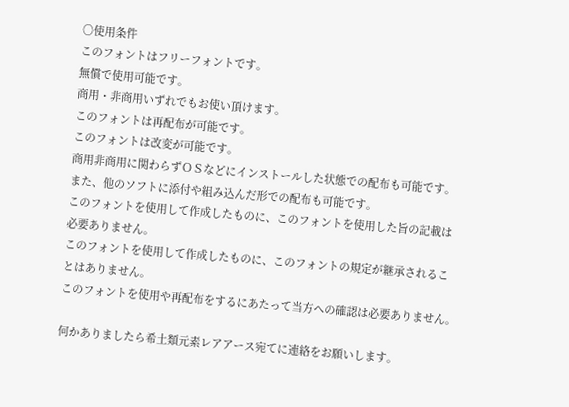○使用条件
このフォントはフリーフォントです。
無償で使用可能です。
商用・非商用いずれでもお使い頂けます。
このフォントは再配布が可能です。
このフォントは改変が可能です。
商用非商用に関わらずＯＳなどにインストールした状態での配布も可能です。
また、他のソフトに添付や組み込んだ形での配布も可能です。
このフォントを使用して作成したものに、このフォントを使用した旨の記載は
必要ありません。
このフォントを使用して作成したものに、このフォントの規定が継承されるこ
とはありません。
このフォントを使用や再配布をするにあたって当方への確認は必要ありません。

何かありましたら希土類元素レアアース宛てに連絡をお願いします。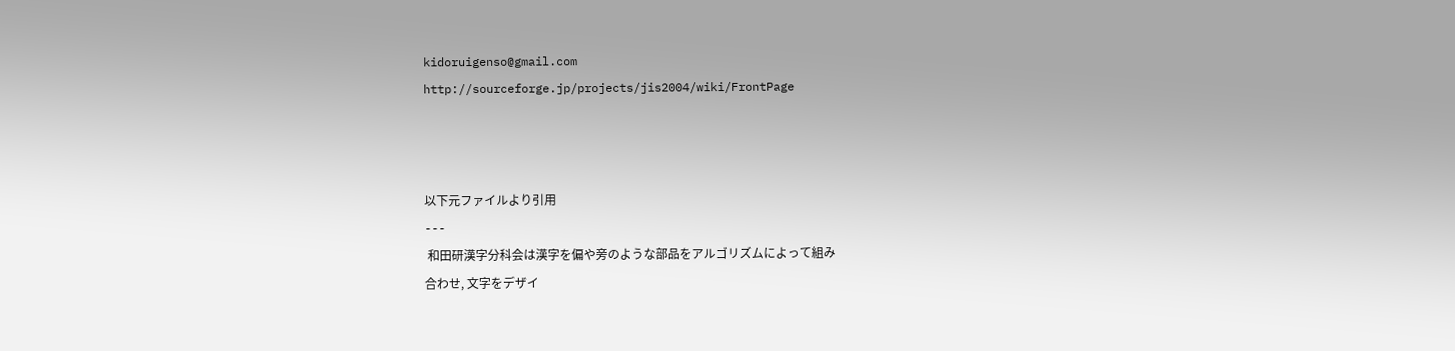kidoruigenso@gmail.com
http://sourceforge.jp/projects/jis2004/wiki/FrontPage



以下元ファイルより引用
---
 和田研漢字分科会は漢字を偏や旁のような部品をアルゴリズムによって組み
合わせ, 文字をデザイ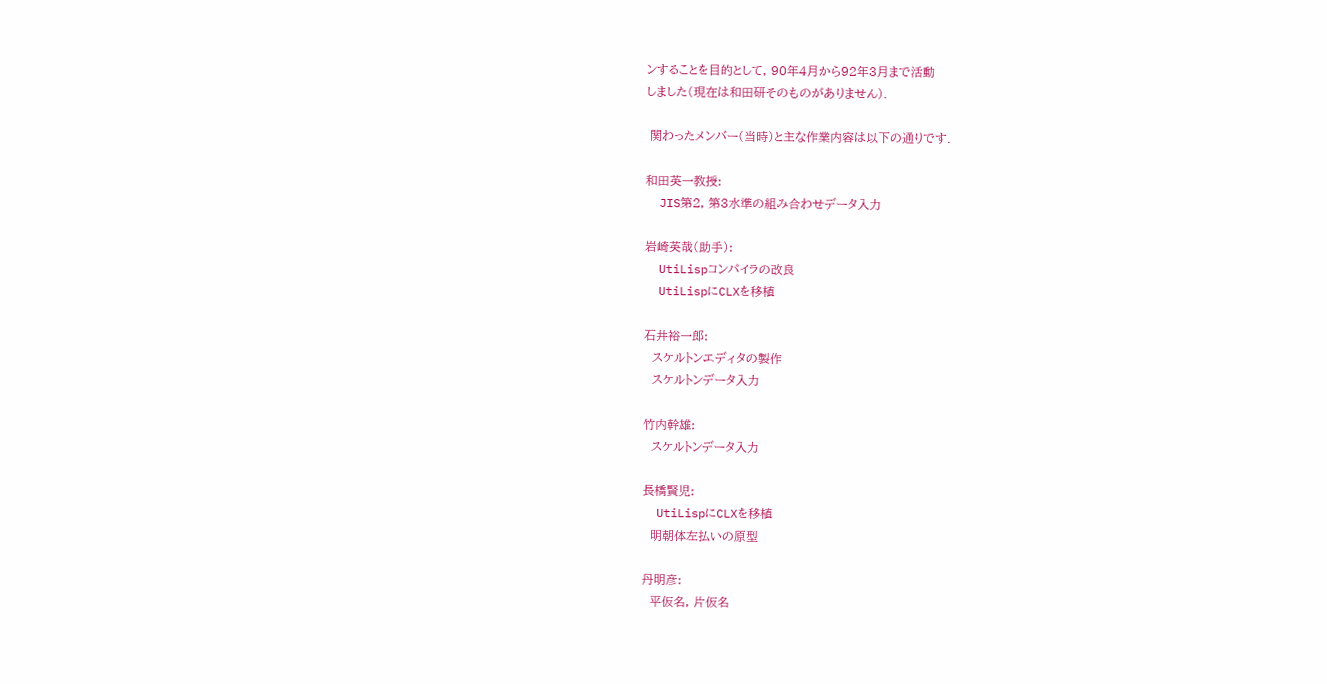ンすることを目的として, 90年4月から92年3月まで活動
しました(現在は和田研そのものがありません).

 関わったメンバー(当時)と主な作業内容は以下の通りです.

和田英一教授:
  JIS第2, 第3水準の組み合わせデータ入力

岩崎英哉(助手):
  UtiLispコンパイラの改良
  UtiLispにCLXを移植

石井裕一郎:
  スケルトンエディタの製作
  スケルトンデータ入力

竹内幹雄:
  スケルトンデータ入力

長橋賢児:
  UtiLispにCLXを移植
  明朝体左払いの原型

丹明彦:
  平仮名, 片仮名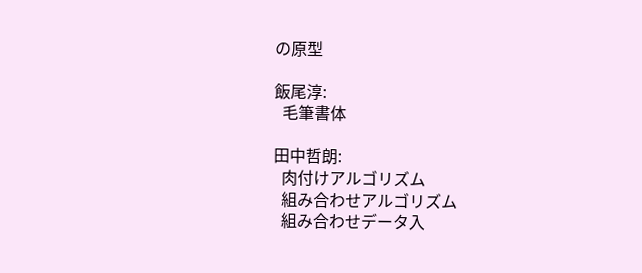の原型

飯尾淳:
  毛筆書体

田中哲朗:
  肉付けアルゴリズム
  組み合わせアルゴリズム
  組み合わせデータ入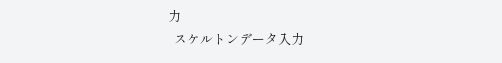力
  スケルトンデータ入力